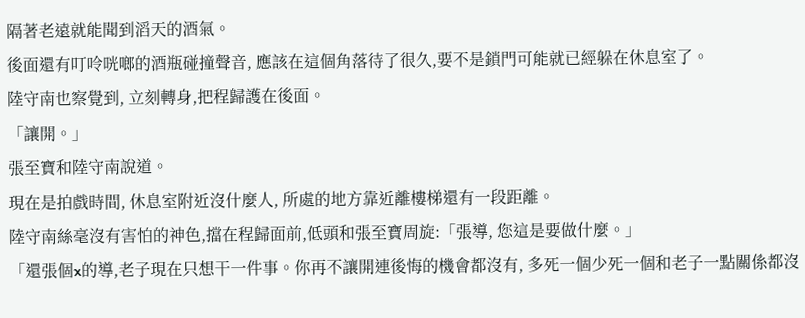隔著老遠就能聞到滔天的酒氣。
後面還有叮呤咣啷的酒瓶碰撞聲音, 應該在這個角落待了很久,要不是鎖門可能就已經躲在休息室了。
陸守南也察覺到, 立刻轉身,把程歸護在後面。
「讓開。」
張至寶和陸守南說道。
現在是拍戲時間, 休息室附近沒什麼人, 所處的地方靠近離樓梯還有一段距離。
陸守南絲毫沒有害怕的神色,擋在程歸面前,低頭和張至寶周旋:「張導, 您這是要做什麼。」
「還張個x的導,老子現在只想干一件事。你再不讓開連後悔的機會都沒有, 多死一個少死一個和老子一點關係都沒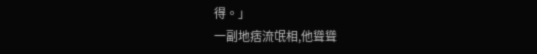得。」
一副地痞流氓相,他聳聳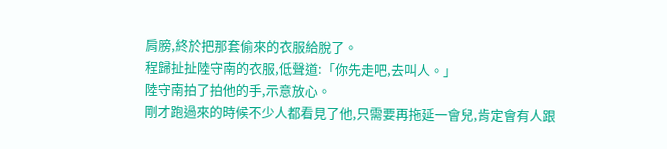肩膀,終於把那套偷來的衣服給脫了。
程歸扯扯陸守南的衣服,低聲道:「你先走吧,去叫人。」
陸守南拍了拍他的手,示意放心。
剛才跑過來的時候不少人都看見了他,只需要再拖延一會兒,肯定會有人跟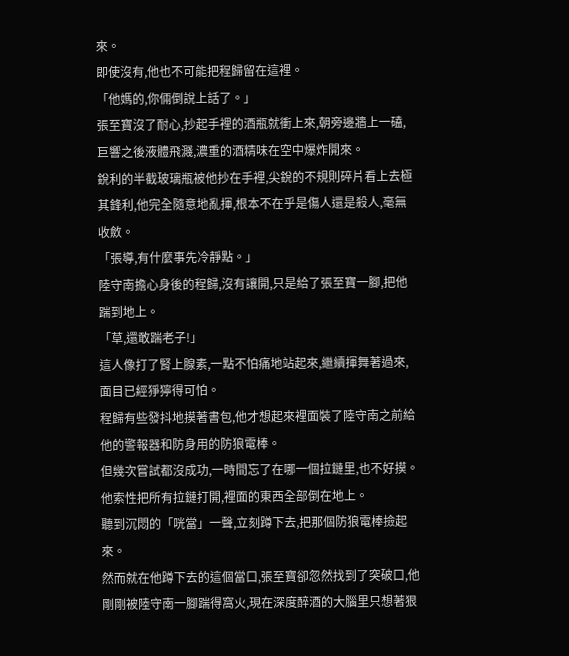來。
即使沒有,他也不可能把程歸留在這裡。
「他媽的,你倆倒說上話了。」
張至寶沒了耐心,抄起手裡的酒瓶就衝上來,朝旁邊牆上一磕,巨響之後液體飛濺,濃重的酒精味在空中爆炸開來。
銳利的半截玻璃瓶被他抄在手裡,尖銳的不規則碎片看上去極其鋒利,他完全隨意地亂揮,根本不在乎是傷人還是殺人,毫無收斂。
「張導,有什麼事先冷靜點。」
陸守南擔心身後的程歸,沒有讓開,只是給了張至寶一腳,把他踹到地上。
「草,還敢踹老子!」
這人像打了腎上腺素,一點不怕痛地站起來,繼續揮舞著過來,面目已經猙獰得可怕。
程歸有些發抖地摸著書包,他才想起來裡面裝了陸守南之前給他的警報器和防身用的防狼電棒。
但幾次嘗試都沒成功,一時間忘了在哪一個拉鏈里,也不好摸。
他索性把所有拉鏈打開,裡面的東西全部倒在地上。
聽到沉悶的「咣當」一聲,立刻蹲下去,把那個防狼電棒撿起來。
然而就在他蹲下去的這個當口,張至寶卻忽然找到了突破口,他剛剛被陸守南一腳踹得窩火,現在深度醉酒的大腦里只想著狠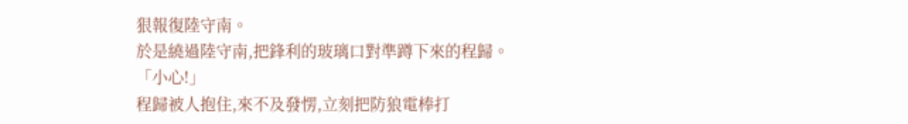狠報復陸守南。
於是繞過陸守南,把鋒利的玻璃口對準蹲下來的程歸。
「小心!」
程歸被人抱住,來不及發愣,立刻把防狼電棒打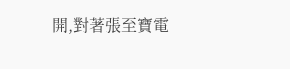開,對著張至寶電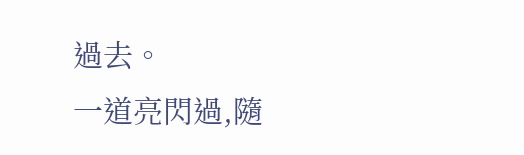過去。
一道亮閃過,隨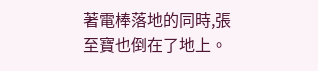著電棒落地的同時,張至寶也倒在了地上。